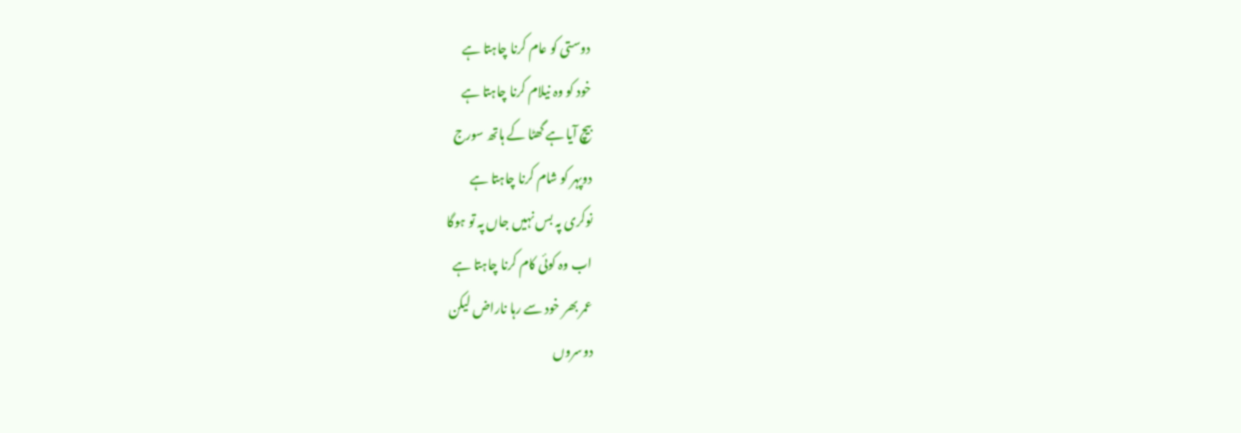دوستی کو عام کرنا چاہتا ہے
خود کو وہ نیلام کرنا چاہتا ہے
بیچ آیا ہے گھٹا کے ہاتھ سورج
دوپہر کو شام کرنا چاہتا ہے
نوکری پہ بس نہیں جاں پہ تو ہوگا
اب وہ کوئی کام کرنا چاہتا ہے
عمر بھر خود سے رہا ناراض لیکن
دوسروں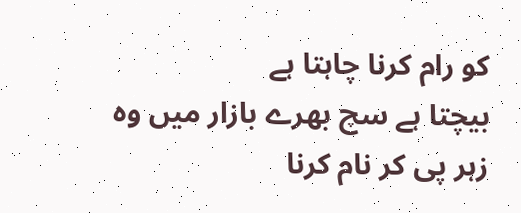کو رام کرنا چاہتا ہے
بیچتا ہے سچ بھرے بازار میں وہ
زہر پی کر نام کرنا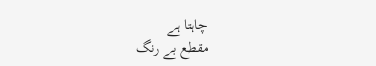چاہتا ہے
مقطع بے رنگ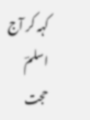کہہ کر آج اسلمؔ
حجت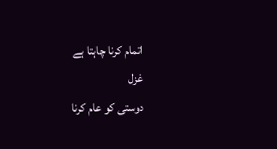اتمام کرنا چاہتا ہے
غزل
دوستی کو عام کرنا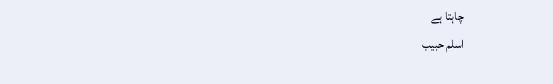چاہتا ہے
اسلم حبیب